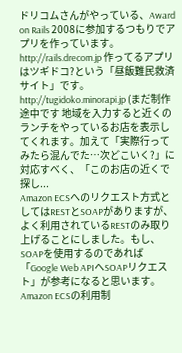ドリコムさんがやっている、Award on Rails 2008に参加するつもりでアプリを作っています。 http://rails.drecom.jp 作ってるアプリはツギドコ?という「昼飯難民救済サイト」です。 http://tugidoko.minorapi.jp (まだ制作途中です 地域を入力すると近くのランチをやっているお店を表示してくれます。加えて「実際行ってみたら混んでた…次どこいく?」に対応すべく、「このお店の近くで探し...
Amazon ECSへのリクエスト方式としてはRESTとSOAPがありますが、よく利用されているRESTのみ取り上げることにしました。もし、SOAPを使用するのであれば「Google Web APIへSOAPリクエスト」が参考になると思います。 Amazon ECSの利用制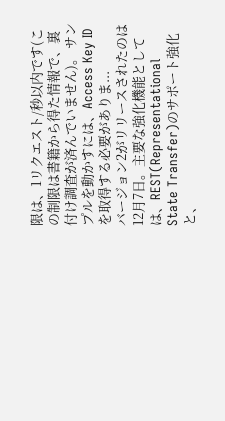限は、1リクエスト/秒以内です(この制限は書籍から得た情報で、裏付け調査が済んでいません)。 サンプルを動かすには、Access Key IDを取得する必要がありま...
バージョン2がリリースされたのは12月7日。主要な強化機能としては、REST(Representational State Transfer)のサポート強化と、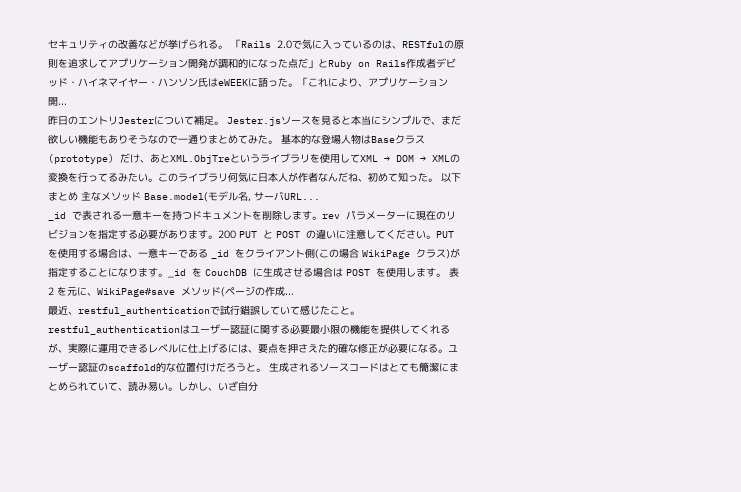セキュリティの改善などが挙げられる。 「Rails 2.0で気に入っているのは、RESTfulの原則を追求してアプリケーション開発が調和的になった点だ」とRuby on Rails作成者デビッド・ハイネマイヤー・ハンソン氏はeWEEKに語った。「これにより、アプリケーション開...
昨日のエントリJesterについて補足。 Jester.jsソースを見ると本当にシンプルで、まだ欲しい機能もありそうなので一通りまとめてみた。 基本的な登場人物はBaseクラス (prototype) だけ、あとXML.ObjTreというライブラリを使用してXML → DOM → XMLの変換を行ってるみたい。このライブラリ何気に日本人が作者なんだね、初めて知った。 以下まとめ 主なメソッド Base.model(モデル名, サーバURL...
_id で表される一意キーを持つドキュメントを削除します。rev パラメーターに現在のリビジョンを指定する必要があります。200 PUT と POST の違いに注意してください。PUT を使用する場合は、一意キーである _id をクライアント側(この場合 WikiPage クラス)が指定することになります。_id を CouchDB に生成させる場合は POST を使用します。 表 2 を元に、WikiPage#save メソッド(ページの作成...
最近、restful_authenticationで試行錯誤していて感じたこと。restful_authenticationはユーザー認証に関する必要最小限の機能を提供してくれるが、実際に運用できるレベルに仕上げるには、要点を押さえた的確な修正が必要になる。ユーザー認証のscaffold的な位置付けだろうと。 生成されるソースコードはとても簡潔にまとめられていて、読み易い。しかし、いざ自分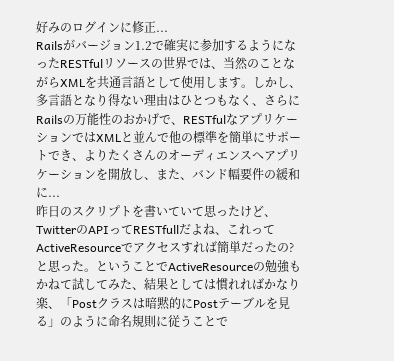好みのログインに修正...
Railsがバージョン1.2で確実に参加するようになったRESTfulリソースの世界では、当然のことながらXMLを共通言語として使用します。しかし、多言語となり得ない理由はひとつもなく、さらにRailsの万能性のおかげで、RESTfulなアプリケーションではXMLと並んで他の標準を簡単にサポートでき、よりたくさんのオーディエンスへアプリケーションを開放し、また、バンド幅要件の緩和に...
昨日のスクリプトを書いていて思ったけど、TwitterのAPIってRESTfullだよね、これってActiveResourceでアクセスすれば簡単だったの?と思った。ということでActiveResourceの勉強もかねて試してみた、結果としては慣れればかなり楽、「Postクラスは暗黙的にPostテーブルを見る」のように命名規則に従うことで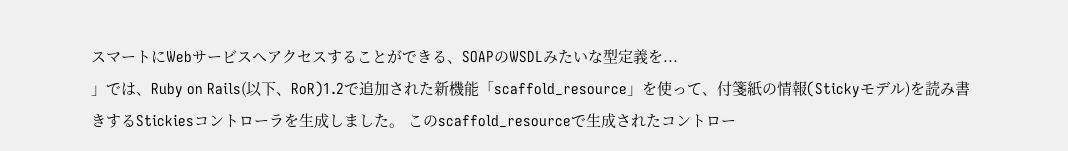スマートにWebサービスへアクセスすることができる、SOAPのWSDLみたいな型定義を...
」では、Ruby on Rails(以下、RoR)1.2で追加された新機能「scaffold_resource」を使って、付箋紙の情報(Stickyモデル)を読み書きするStickiesコントローラを生成しました。 このscaffold_resourceで生成されたコントロー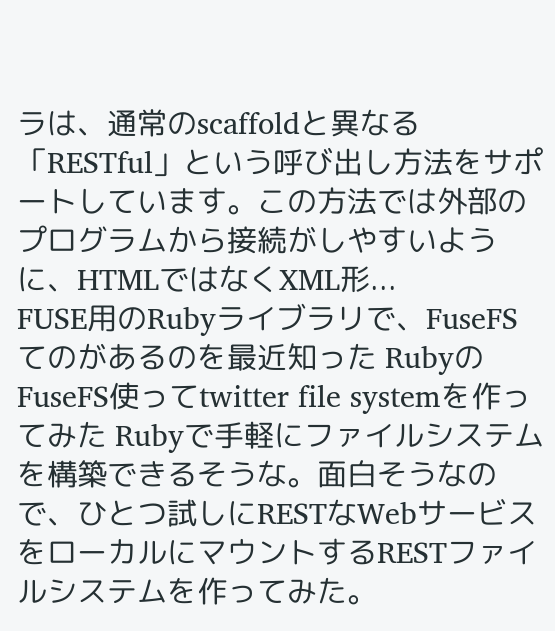ラは、通常のscaffoldと異なる「RESTful」という呼び出し方法をサポートしています。この方法では外部のプログラムから接続がしやすいように、HTMLではなくXML形...
FUSE用のRubyライブラリで、FuseFSてのがあるのを最近知った RubyのFuseFS使ってtwitter file systemを作ってみた Rubyで手軽にファイルシステムを構築できるそうな。面白そうなので、ひとつ試しにRESTなWebサービスをローカルにマウントするRESTファイルシステムを作ってみた。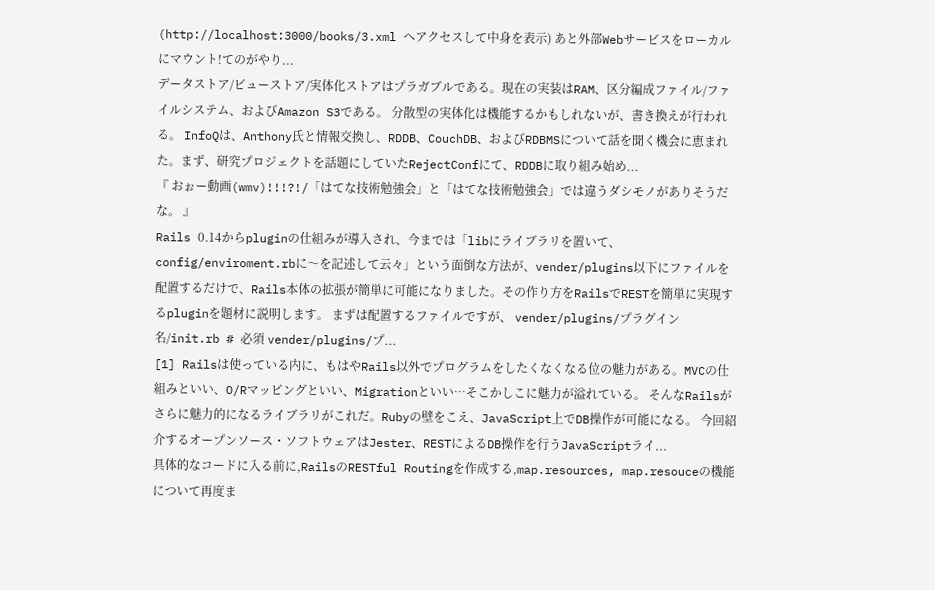(http://localhost:3000/books/3.xml へアクセスして中身を表示) あと外部Webサービスをローカルにマウント!てのがやり...
データストア/ビューストア/実体化ストアはプラガブルである。現在の実装はRAM、区分編成ファイル/ファイルシステム、およびAmazon S3である。 分散型の実体化は機能するかもしれないが、書き換えが行われる。 InfoQは、Anthony氏と情報交換し、RDDB、CouchDB、およびRDBMSについて話を聞く機会に恵まれた。まず、研究プロジェクトを話題にしていたRejectConfにて、RDDBに取り組み始め...
『 おぉー動画(wmv)!!!?!/「はてな技術勉強会」と「はてな技術勉強会」では違うダシモノがありそうだな。 』
Rails 0.14からpluginの仕組みが導入され、今までは「libにライブラリを置いて、config/enviroment.rbに〜を記述して云々」という面倒な方法が、vender/plugins以下にファイルを配置するだけで、Rails本体の拡張が簡単に可能になりました。その作り方をRailsでRESTを簡単に実現するpluginを題材に説明します。 まずは配置するファイルですが、 vender/plugins/プラグイン名/init.rb # 必須 vender/plugins/プ...
[1] Railsは使っている内に、もはやRails以外でプログラムをしたくなくなる位の魅力がある。MVCの仕組みといい、O/Rマッピングといい、Migrationといい…そこかしこに魅力が溢れている。 そんなRailsがさらに魅力的になるライブラリがこれだ。Rubyの壁をこえ、JavaScript上でDB操作が可能になる。 今回紹介するオープンソース・ソフトウェアはJester、RESTによるDB操作を行うJavaScriptライ...
具体的なコードに入る前に,RailsのRESTful Routingを作成する,map.resources, map.resouceの機能について再度ま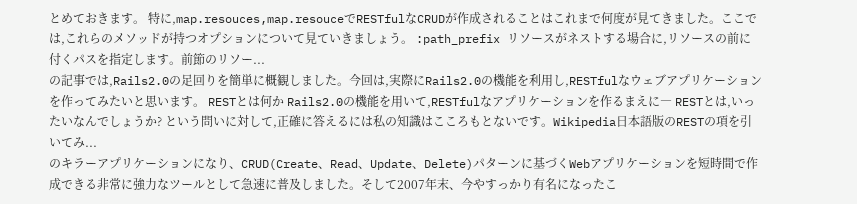とめておきます。 特に,map.resouces,map.resouceでRESTfulなCRUDが作成されることはこれまで何度が見てきました。ここでは,これらのメソッドが持つオプションについて見ていきましょう。 :path_prefix リソースがネストする場合に,リソースの前に付くパスを指定します。前節のリソー...
の記事では,Rails2.0の足回りを簡単に概観しました。今回は,実際にRails2.0の機能を利用し,RESTfulなウェブアプリケーションを作ってみたいと思います。 RESTとは何か Rails2.0の機能を用いて,RESTfulなアプリケーションを作るまえに― RESTとは,いったいなんでしょうか? という問いに対して,正確に答えるには私の知識はこころもとないです。Wikipedia日本語版のRESTの項を引いてみ...
のキラーアプリケーションになり、CRUD(Create、Read、Update、Delete)パターンに基づくWebアプリケーションを短時間で作成できる非常に強力なツールとして急速に普及しました。そして2007年末、今やすっかり有名になったこ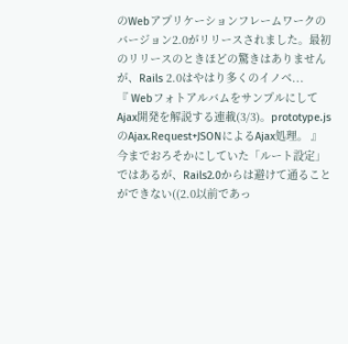のWebアプリケーションフレームワークのバージョン2.0がリリースされました。最初のリリースのときほどの驚きはありませんが、Rails 2.0はやはり多くのイノベ...
『 WebフォトアルバムをサンプルにしてAjax開発を解説する連載(3/3)。prototype.jsのAjax.Request+JSONによるAjax処理。 』
今までおろそかにしていた「ルート設定」ではあるが、Rails2.0からは避けて通ることができない((2.0以前であっ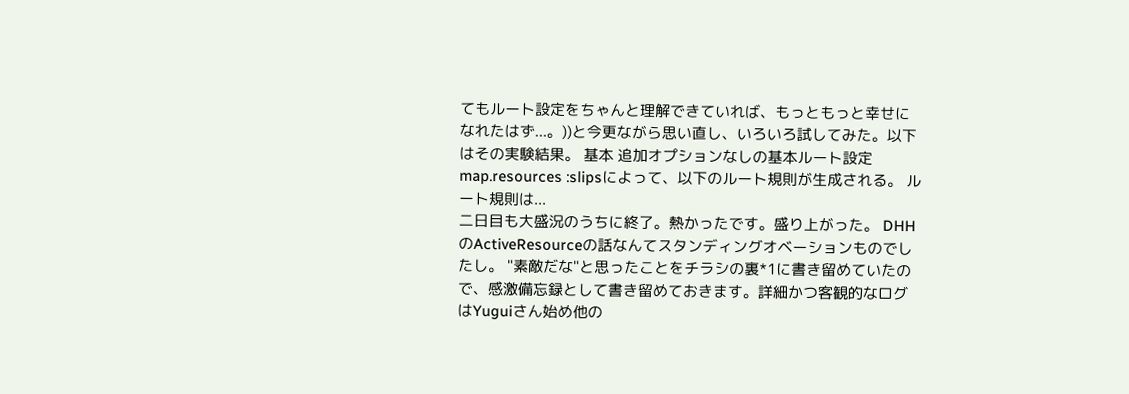てもルート設定をちゃんと理解できていれば、もっともっと幸せになれたはず...。))と今更ながら思い直し、いろいろ試してみた。以下はその実験結果。 基本 追加オプションなしの基本ルート設定map.resources :slipsによって、以下のルート規則が生成される。 ルート規則は...
二日目も大盛況のうちに終了。熱かったです。盛り上がった。 DHHのActiveResourceの話なんてスタンディングオベーションものでしたし。 "素敵だな"と思ったことをチラシの裏*1に書き留めていたので、感激備忘録として書き留めておきます。詳細かつ客観的なログはYuguiさん始め他の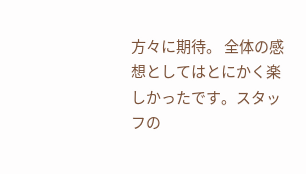方々に期待。 全体の感想としてはとにかく楽しかったです。スタッフの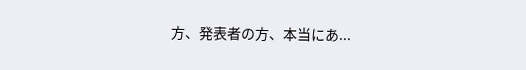方、発表者の方、本当にあ...